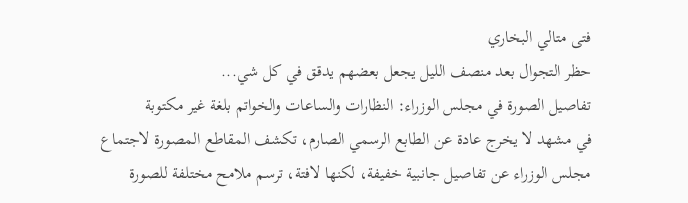فتى متالي البخاري
حظر التجوال بعد منصف الليل يجعل بعضهم يدقق في كل شي...
تفاصيل الصورة في مجلس الوزراء: النظارات والساعات والخواتم بلغة غير مكتوبة
في مشهد لا يخرج عادة عن الطابع الرسمي الصارم، تكشف المقاطع المصورة لاجتماع مجلس الوزراء عن تفاصيل جانبية خفيفة، لكنها لافتة، ترسم ملامح مختلفة للصورة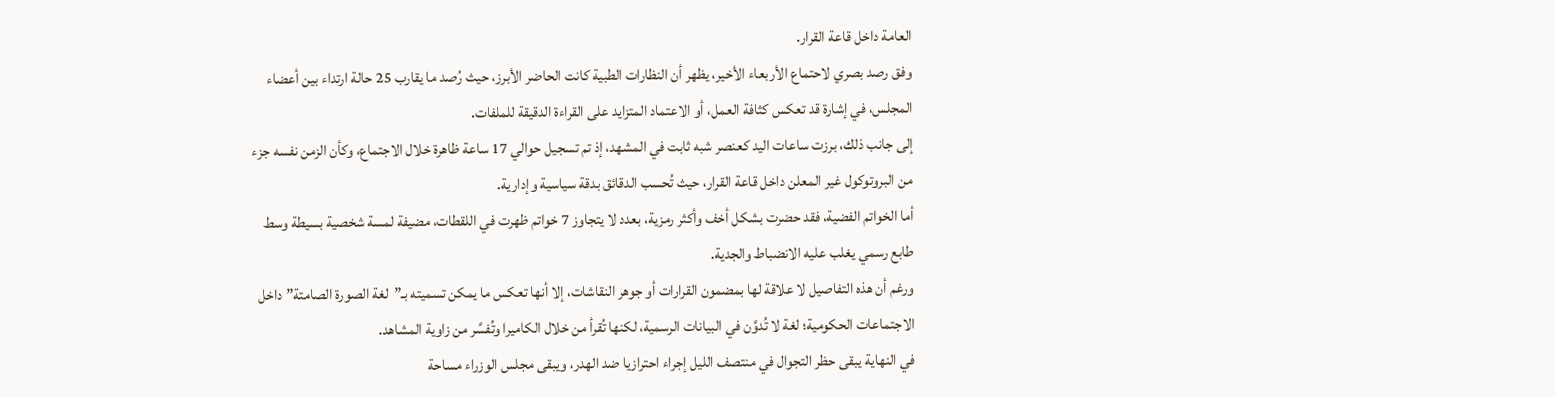العامة داخل قاعة القرار.
وفق رصد بصري لاحتماع الأربعاء الأخير، يظهر أن النظارات الطبية كانت الحاضر الأبرز، حيث رُصد ما يقارب 25 حالة ارتداء بين أعضاء المجلس، في إشارة قد تعكس كثافة العمل، أو الاعتماد المتزايد على القراءة الدقيقة للملفات.
إلى جانب ذلك، برزت ساعات اليد كعنصر شبه ثابت في المشهد، إذ تم تسجيل حوالي 17 ساعة ظاهرة خلال الاجتماع، وكأن الزمن نفسه جزء من البروتوكول غير المعلن داخل قاعة القرار، حيث تُحسب الدقائق بدقة سياسية وإدارية.
أما الخواتم الفضية، فقد حضرت بشكل أخف وأكثر رمزية، بعدد لا يتجاوز 7 خواتم ظهرت في اللقطات، مضيفة لمسة شخصية بسيطة وسط طابع رسمي يغلب عليه الانضباط والجدية.
ورغم أن هذه التفاصيل لا علاقة لها بمضمون القرارات أو جوهر النقاشات، إلا أنها تعكس ما يمكن تسميته بـ”لغة الصورة الصامتة” داخل الاجتماعات الحكومية؛ لغة لا تُدوَّن في البيانات الرسمية، لكنها تُقرأ من خلال الكاميرا وتُفسَّر من زاوية المشاهد.
في النهاية يبقى حظر التجوال في منتصف الليل إجراء احترازيا ضد الهدر، ويبقى مجلس الوزراء مساحة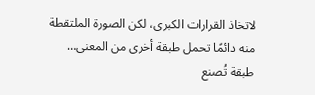لاتخاذ القرارات الكبرى، لكن الصورة الملتقطة منه دائمًا تحمل طبقة أخرى من المعنى…
طبقة تُصنع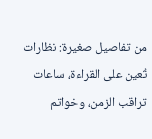من تفاصيل صغيرة: نظارات تُعين على القراءة، ساعات تراقب الزمن، وخواتم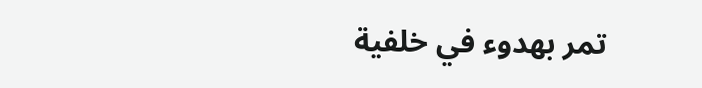تمر بهدوء في خلفية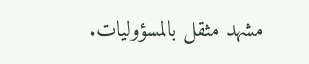مشهد مثقل بالمسؤوليات.